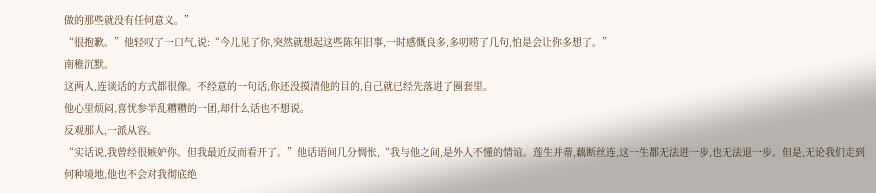做的那些就没有任何意义。”
“很抱歉。”他轻叹了一口气,说:“今儿见了你,突然就想起这些陈年旧事,一时感慨良多,多叨唠了几句,怕是会让你多想了。”
南稚沉默。
这两人,连谈话的方式都很像。不经意的一句话,你还没摸清他的目的,自己就已经先落进了圈套里。
他心里烦闷,喜忧参半乱糟糟的一团,却什么话也不想说。
反观那人,一派从容。
“实话说,我曾经很嫉妒你。但我最近反而看开了。”他话语间几分惆怅,“我与他之间,是外人不懂的情谊。莲生并蒂,藕断丝连,这一生都无法进一步,也无法退一步。但是,无论我们走到何种境地,他也不会对我彻底绝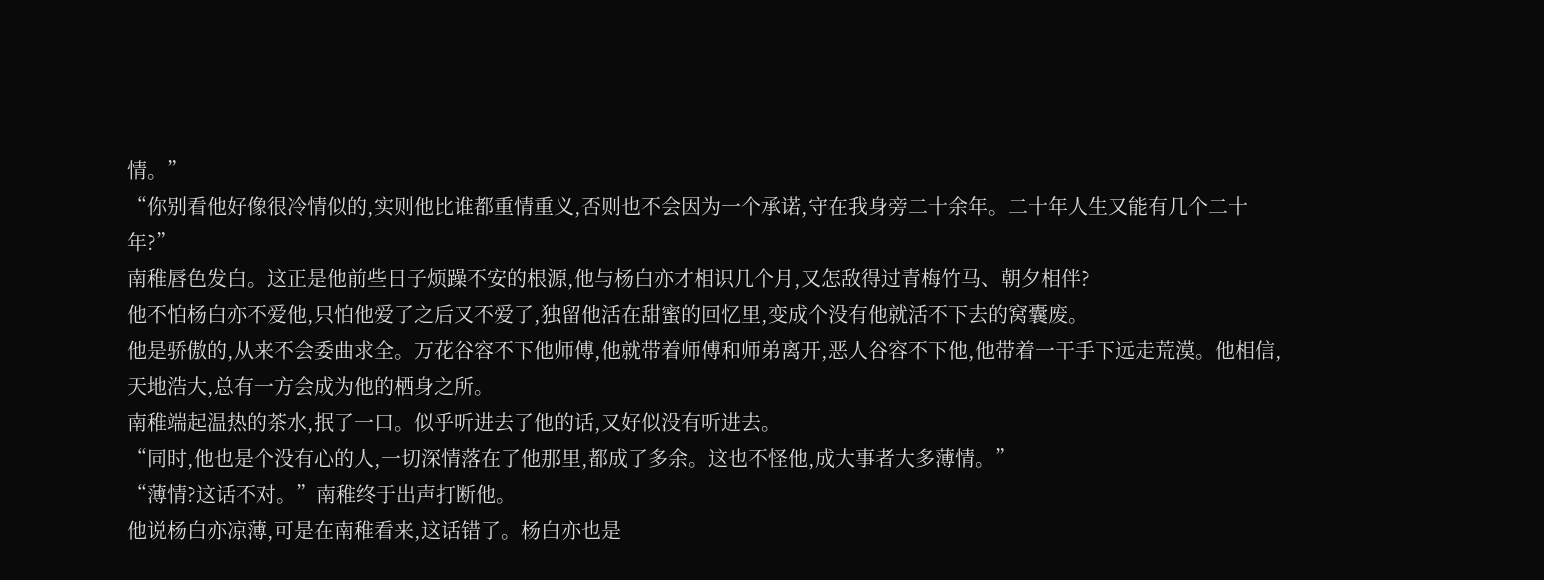情。”
“你别看他好像很冷情似的,实则他比谁都重情重义,否则也不会因为一个承诺,守在我身旁二十余年。二十年人生又能有几个二十年?”
南稚唇色发白。这正是他前些日子烦躁不安的根源,他与杨白亦才相识几个月,又怎敌得过青梅竹马、朝夕相伴?
他不怕杨白亦不爱他,只怕他爱了之后又不爱了,独留他活在甜蜜的回忆里,变成个没有他就活不下去的窝囊废。
他是骄傲的,从来不会委曲求全。万花谷容不下他师傅,他就带着师傅和师弟离开,恶人谷容不下他,他带着一干手下远走荒漠。他相信,天地浩大,总有一方会成为他的栖身之所。
南稚端起温热的茶水,抿了一口。似乎听进去了他的话,又好似没有听进去。
“同时,他也是个没有心的人,一切深情落在了他那里,都成了多余。这也不怪他,成大事者大多薄情。”
“薄情?这话不对。”南稚终于出声打断他。
他说杨白亦凉薄,可是在南稚看来,这话错了。杨白亦也是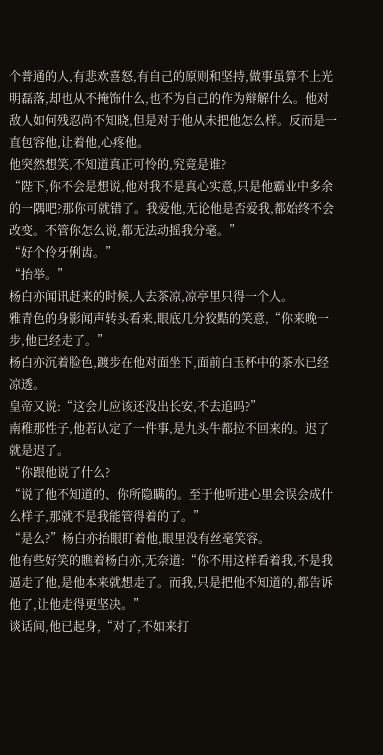个普通的人,有悲欢喜怒,有自己的原则和坚持,做事虽算不上光明磊落,却也从不掩饰什么,也不为自己的作为辩解什么。他对敌人如何残忍尚不知晓,但是对于他从未把他怎么样。反而是一直包容他,让着他,心疼他。
他突然想笑,不知道真正可怜的,究竟是谁?
“陛下,你不会是想说,他对我不是真心实意,只是他霸业中多余的一隅吧?那你可就错了。我爱他,无论他是否爱我,都始终不会改变。不管你怎么说,都无法动摇我分毫。”
“好个伶牙俐齿。”
“抬举。”
杨白亦闻讯赶来的时候,人去茶凉,凉亭里只得一个人。
雅青色的身影闻声转头看来,眼底几分狡黠的笑意,“你来晚一步,他已经走了。”
杨白亦沉着脸色,踱步在他对面坐下,面前白玉杯中的茶水已经凉透。
皇帝又说:“这会儿应该还没出长安,不去追吗?”
南稚那性子,他若认定了一件事,是九头牛都拉不回来的。迟了就是迟了。
“你跟他说了什么?
“说了他不知道的、你所隐瞒的。至于他听进心里会误会成什么样子,那就不是我能管得着的了。”
“是么?”杨白亦抬眼盯着他,眼里没有丝毫笑容。
他有些好笑的瞧着杨白亦,无奈道:“你不用这样看着我,不是我逼走了他,是他本来就想走了。而我,只是把他不知道的,都告诉他了,让他走得更坚决。”
谈话间,他已起身,“对了,不如来打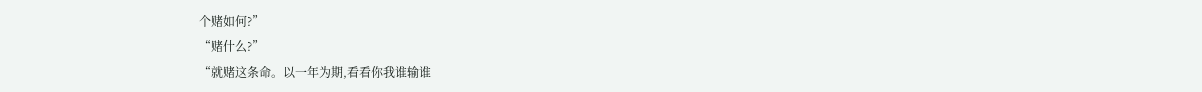个赌如何?”
“赌什么?”
“就赌这条命。以一年为期,看看你我谁输谁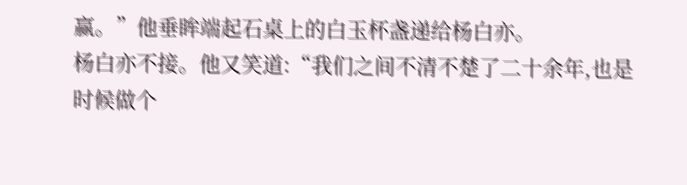赢。”他垂眸端起石桌上的白玉杯盏递给杨白亦。
杨白亦不接。他又笑道:“我们之间不清不楚了二十余年,也是时候做个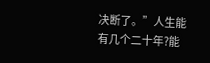决断了。”人生能有几个二十年?能